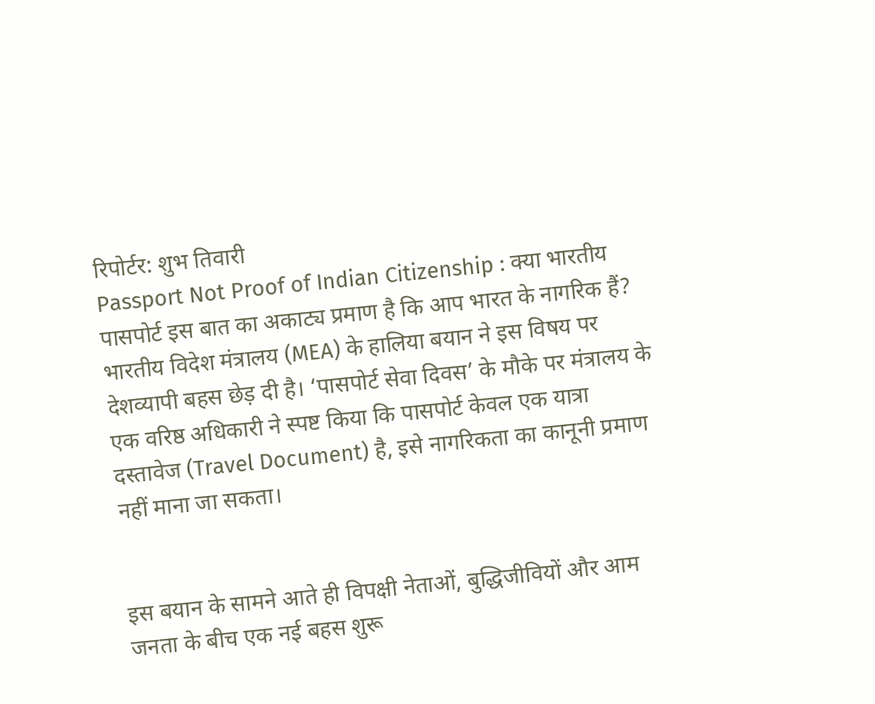रिपोर्टर: शुभ तिवारी
Passport Not Proof of Indian Citizenship : क्या भारतीय पासपोर्ट इस बात का अकाट्य प्रमाण है कि आप भारत के नागरिक हैं? भारतीय विदेश मंत्रालय (MEA) के हालिया बयान ने इस विषय पर देशव्यापी बहस छेड़ दी है। ‘पासपोर्ट सेवा दिवस’ के मौके पर मंत्रालय के एक वरिष्ठ अधिकारी ने स्पष्ट किया कि पासपोर्ट केवल एक यात्रा दस्तावेज (Travel Document) है, इसे नागरिकता का कानूनी प्रमाण नहीं माना जा सकता।


इस बयान के सामने आते ही विपक्षी नेताओं, बुद्धिजीवियों और आम जनता के बीच एक नई बहस शुरू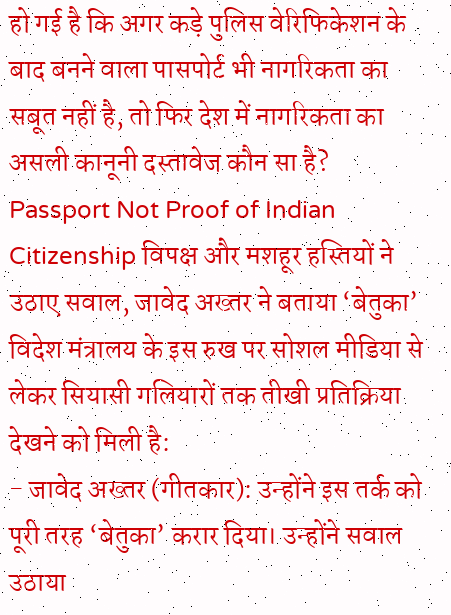हो गई है कि अगर कड़े पुलिस वेरिफिकेशन के बाद बनने वाला पासपोर्ट भी नागरिकता का सबूत नहीं है, तो फिर देश में नागरिकता का असली कानूनी दस्तावेज कौन सा है?
Passport Not Proof of Indian Citizenship विपक्ष और मशहूर हस्तियों ने उठाए सवाल, जावेद अख्तर ने बताया ‘बेतुका’
विदेश मंत्रालय के इस रुख पर सोशल मीडिया से लेकर सियासी गलियारों तक तीखी प्रतिक्रिया देखने को मिली है:
- जावेद अख्तर (गीतकार): उन्होंने इस तर्क को पूरी तरह ‘बेतुका’ करार दिया। उन्होंने सवाल उठाया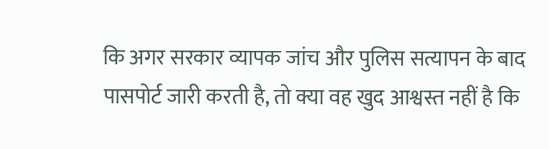कि अगर सरकार व्यापक जांच और पुलिस सत्यापन के बाद पासपोर्ट जारी करती है, तो क्या वह खुद आश्वस्त नहीं है कि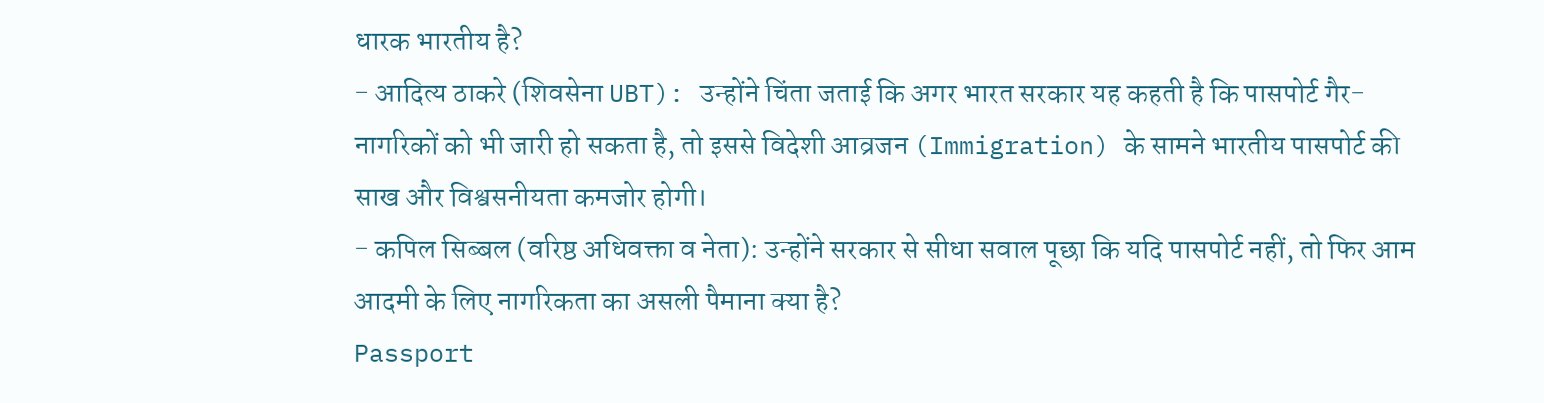धारक भारतीय है?
- आदित्य ठाकरे (शिवसेना UBT): उन्होंने चिंता जताई कि अगर भारत सरकार यह कहती है कि पासपोर्ट गैर-नागरिकों को भी जारी हो सकता है, तो इससे विदेशी आव्रजन (Immigration) के सामने भारतीय पासपोर्ट की साख और विश्वसनीयता कमजोर होगी।
- कपिल सिब्बल (वरिष्ठ अधिवक्ता व नेता): उन्होंने सरकार से सीधा सवाल पूछा कि यदि पासपोर्ट नहीं, तो फिर आम आदमी के लिए नागरिकता का असली पैमाना क्या है?
Passport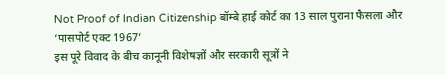Not Proof of Indian Citizenship बॉम्बे हाई कोर्ट का 13 साल पुराना फैसला और ‘पासपोर्ट एक्ट 1967’
इस पूरे विवाद के बीच कानूनी विशेषज्ञों और सरकारी सूत्रों ने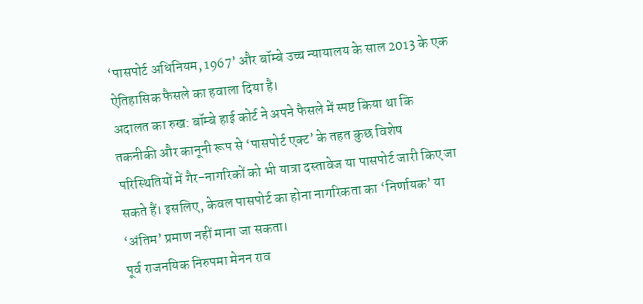‘पासपोर्ट अधिनियम, 1967’ और बॉम्बे उच्च न्यायालय के साल 2013 के एक ऐतिहासिक फैसले का हवाला दिया है।
अदालत का रुख: बॉम्बे हाई कोर्ट ने अपने फैसले में स्पष्ट किया था कि तकनीकी और कानूनी रूप से ‘पासपोर्ट एक्ट’ के तहत कुछ विशेष परिस्थितियों में गैर-नागरिकों को भी यात्रा दस्तावेज या पासपोर्ट जारी किए जा सकते हैं। इसलिए, केवल पासपोर्ट का होना नागरिकता का ‘निर्णायक’ या ‘अंतिम’ प्रमाण नहीं माना जा सकता।
पूर्व राजनयिक निरुपमा मेनन राव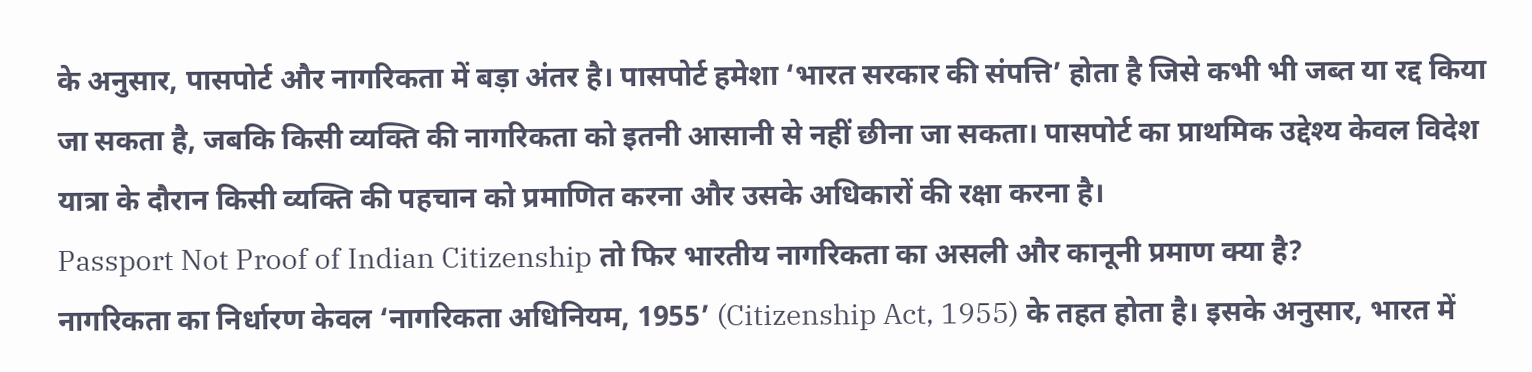के अनुसार, पासपोर्ट और नागरिकता में बड़ा अंतर है। पासपोर्ट हमेशा ‘भारत सरकार की संपत्ति’ होता है जिसे कभी भी जब्त या रद्द किया जा सकता है, जबकि किसी व्यक्ति की नागरिकता को इतनी आसानी से नहीं छीना जा सकता। पासपोर्ट का प्राथमिक उद्देश्य केवल विदेश यात्रा के दौरान किसी व्यक्ति की पहचान को प्रमाणित करना और उसके अधिकारों की रक्षा करना है।
Passport Not Proof of Indian Citizenship तो फिर भारतीय नागरिकता का असली और कानूनी प्रमाण क्या है?
नागरिकता का निर्धारण केवल ‘नागरिकता अधिनियम, 1955’ (Citizenship Act, 1955) के तहत होता है। इसके अनुसार, भारत में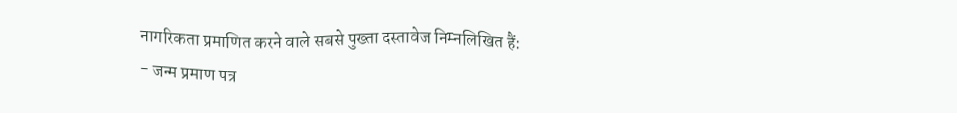नागरिकता प्रमाणित करने वाले सबसे पुख्ता दस्तावेज निम्नलिखित हैं:
- जन्म प्रमाण पत्र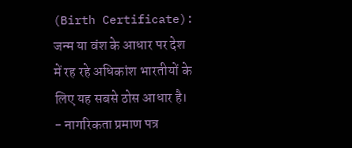(Birth Certificate): जन्म या वंश के आधार पर देश में रह रहे अधिकांश भारतीयों के लिए यह सबसे ठोस आधार है।
- नागरिकता प्रमाण पत्र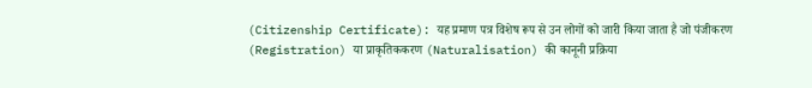(Citizenship Certificate): यह प्रमाण पत्र विशेष रूप से उन लोगों को जारी किया जाता है जो पंजीकरण (Registration) या प्राकृतिककरण (Naturalisation) की कानूनी प्रक्रिया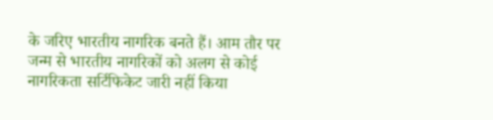के जरिए भारतीय नागरिक बनते हैं। आम तौर पर जन्म से भारतीय नागरिकों को अलग से कोई नागरिकता सर्टिफिकेट जारी नहीं किया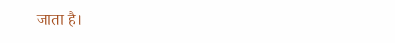जाता है।